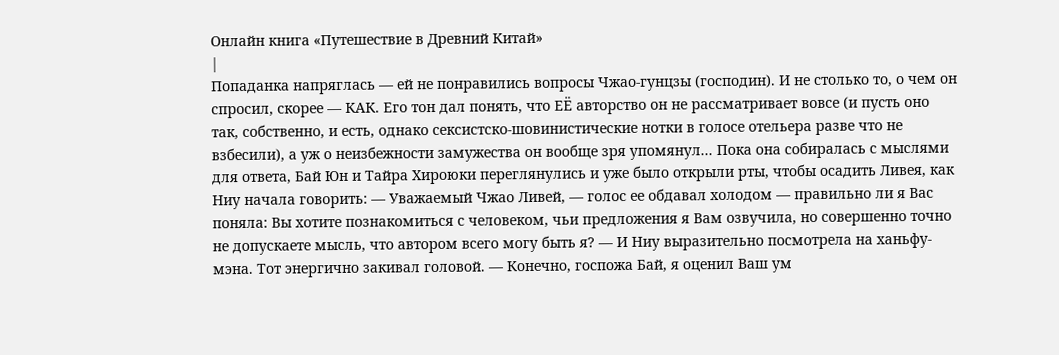Онлайн книга «Путешествие в Древний Китай»
|
Попаданка напряглась — ей не понравились вопросы Чжао-гунцзы (господин). И не столько то, о чем он спросил, скорее — КАК. Его тон дал понять, что ЕЁ авторство он не рассматривает вовсе (и пусть оно так, собственно, и есть, однако сексистско-шовинистические нотки в голосе отельера разве что не взбесили), а уж о неизбежности замужества он вообще зря упомянул... Пока она собиралась с мыслями для ответа, Бай Юн и Тайра Хироюки переглянулись и уже было открыли рты, чтобы осадить Ливея, как Ниу начала говорить: — Уважаемый Чжао Ливей, — голос ее обдавал холодом — правильно ли я Вас поняла: Вы хотите познакомиться с человеком, чьи предложения я Вам озвучила, но совершенно точно не допускаете мысль, что автором всего могу быть я? — И Ниу выразительно посмотрела на ханьфу-мэна. Тот энергично закивал головой. — Конечно, госпожа Бай, я оценил Ваш ум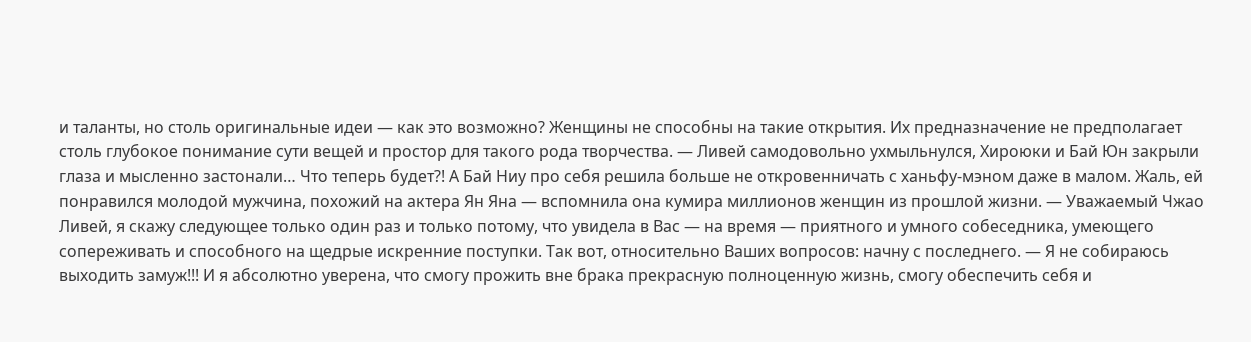и таланты, но столь оригинальные идеи — как это возможно? Женщины не способны на такие открытия. Их предназначение не предполагает столь глубокое понимание сути вещей и простор для такого рода творчества. — Ливей самодовольно ухмыльнулся, Хироюки и Бай Юн закрыли глаза и мысленно застонали… Что теперь будет?! А Бай Ниу про себя решила больше не откровенничать с ханьфу-мэном даже в малом. Жаль, ей понравился молодой мужчина, похожий на актера Ян Яна — вспомнила она кумира миллионов женщин из прошлой жизни. — Уважаемый Чжао Ливей, я скажу следующее только один раз и только потому, что увидела в Вас — на время — приятного и умного собеседника, умеющего сопереживать и способного на щедрые искренние поступки. Так вот, относительно Ваших вопросов: начну с последнего. — Я не собираюсь выходить замуж!!! И я абсолютно уверена, что смогу прожить вне брака прекрасную полноценную жизнь, смогу обеспечить себя и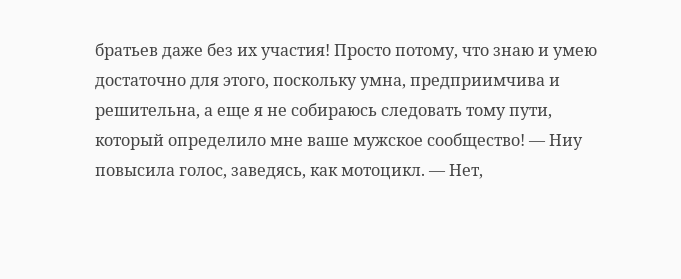братьев даже без их участия! Просто потому, что знаю и умею достаточно для этого, поскольку умна, предприимчива и решительна, а еще я не собираюсь следовать тому пути, который определило мне ваше мужское сообщество! — Ниу повысила голос, заведясь, как мотоцикл. — Нет,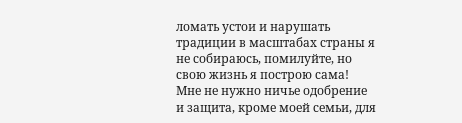ломать устои и нарушать традиции в масштабах страны я не собираюсь, помилуйте, но свою жизнь я построю сама! Мне не нужно ничье одобрение и защита, кроме моей семьи, для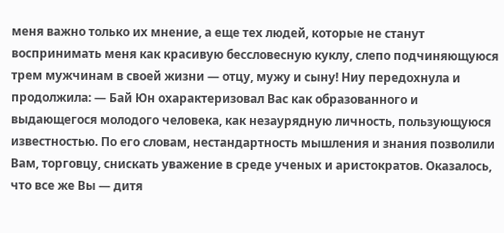меня важно только их мнение, а еще тех людей, которые не станут воспринимать меня как красивую бессловесную куклу, слепо подчиняющуюся трем мужчинам в своей жизни — отцу, мужу и сыну! Ниу передохнула и продолжила: — Бай Юн охарактеризовал Вас как образованного и выдающегося молодого человека, как незаурядную личность, пользующуюся известностью. По его словам, нестандартность мышления и знания позволили Вам, торговцу, снискать уважение в среде ученых и аристократов. Оказалось, что все же Вы — дитя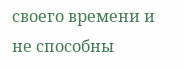своего времени и не способны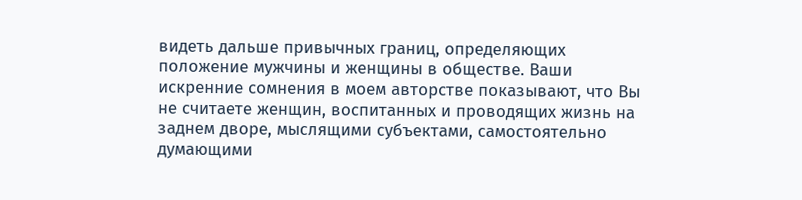видеть дальше привычных границ, определяющих положение мужчины и женщины в обществе. Ваши искренние сомнения в моем авторстве показывают, что Вы не считаете женщин, воспитанных и проводящих жизнь на заднем дворе, мыслящими субъектами, самостоятельно думающими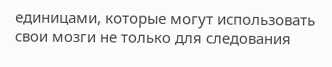единицами, которые могут использовать свои мозги не только для следования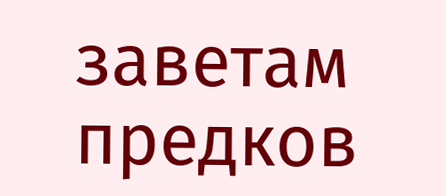заветам предков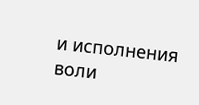и исполнения воли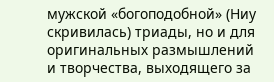мужской «богоподобной» (Ниу скривилась) триады, но и для оригинальных размышлений и творчества, выходящего за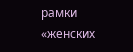рамки «женских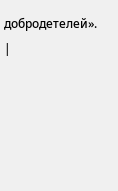добродетелей». |